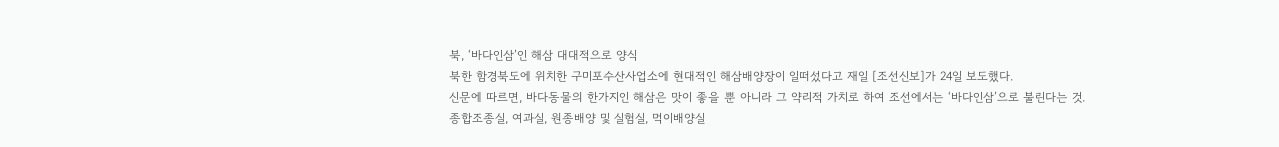북, ‘바다인삼’인 해삼 대대적으로 양식
북한 함경북도에 위치한 구미포수산사업소에 현대적인 해삼배양장이 일떠섰다고 재일 [조선신보]가 24일 보도했다.
신문에 따르면, 바다동물의 한가지인 해삼은 맛이 좋을 뿐 아니라 그 약리적 가치로 하여 조선에서는 ‘바다인삼’으로 불린다는 것.
종합조종실, 여과실, 원종배양 및 실험실, 먹이배양실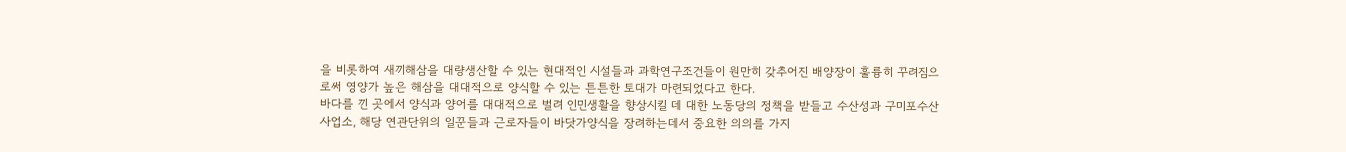을 비롯하여 새끼해삼을 대량생산할 수 있는 현대적인 시설들과 과학연구조건들이 원만히 갖추어진 배양장이 훌륭히 꾸려짐으로써 영양가 높은 해삼을 대대적으로 양식할 수 있는 튼튼한 토대가 마련되었다고 한다.
바다를 낀 곳에서 양식과 양어를 대대적으로 벌려 인민생활을 향상시킬 데 대한 노동당의 정책을 받들고 수산성과 구미포수산사업소, 해당 연관단위의 일꾼들과 근로자들이 바닷가양식을 장려하는데서 중요한 의의를 가지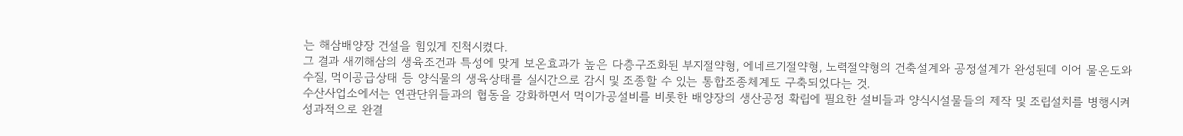는 해삼배양장 건설을 힘있게 진척시켰다.
그 결과 새끼해삼의 생육조건과 특성에 맞게 보온효과가 높은 다층구조화된 부지절약형, 에네르기절약형, 노력절약형의 건축설계와 공정설계가 완성된데 이어 물온도와 수질, 먹이공급상태 등 양식물의 생육상태를 실시간으로 감시 및 조종할 수 있는 통합조종체계도 구축되었다는 것.
수산사업소에서는 연관단위들과의 협동을 강화하면서 먹이가공설비를 비롯한 배양장의 생산공정 확립에 필요한 설비들과 양식시설물들의 제작 및 조립설치를 병행시켜 성과적으로 완결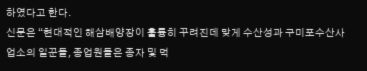하였다고 한다.
신문은 “현대적인 해삼배양장이 훌륭히 꾸려진데 맞게 수산성과 구미포수산사업소의 일꾼들, 종업원들은 종자 및 먹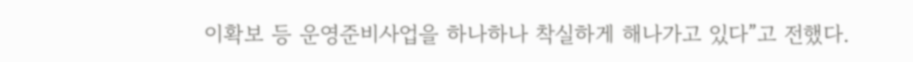이확보 등 운영준비사업을 하나하나 착실하게 해나가고 있다”고 전했다.